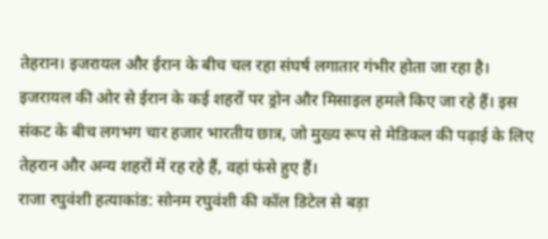तेहरान। इजरायल और ईरान के बीच चल रहा संघर्ष लगातार गंभीर होता जा रहा है। इजरायल की ओर से ईरान के कई शहरों पर ड्रोन और मिसाइल हमले किए जा रहे हैं। इस संकट के बीच लगभग चार हजार भारतीय छात्र, जो मुख्य रूप से मेडिकल की पढ़ाई के लिए तेहरान और अन्य शहरों में रह रहे हैं, वहां फंसे हुए हैं।
राजा रघुवंशी हत्याकांड: सोनम रघुवंशी की कॉल डिटेल से बड़ा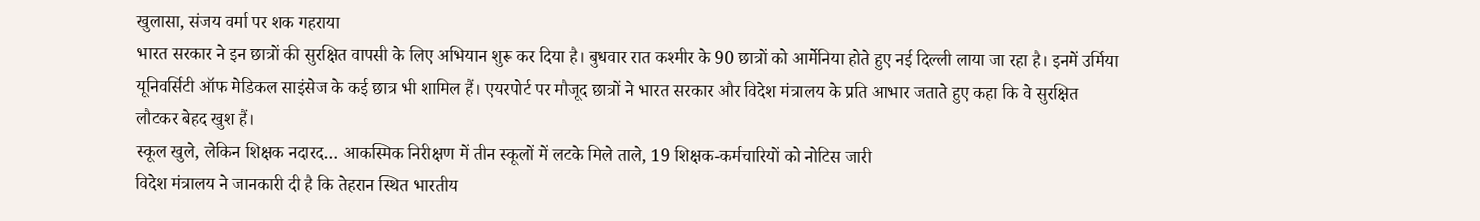खुलासा, संजय वर्मा पर शक गहराया
भारत सरकार ने इन छात्रों की सुरक्षित वापसी के लिए अभियान शुरू कर दिया है। बुधवार रात कश्मीर के 90 छात्रों को आर्मेनिया होते हुए नई दिल्ली लाया जा रहा है। इनमें उर्मिया यूनिवर्सिटी ऑफ मेडिकल साइंसेज के कई छात्र भी शामिल हैं। एयरपोर्ट पर मौजूद छात्रों ने भारत सरकार और विदेश मंत्रालय के प्रति आभार जताते हुए कहा कि वे सुरक्षित लौटकर बेहद खुश हैं।
स्कूल खुले, लेकिन शिक्षक नदारद… आकस्मिक निरीक्षण में तीन स्कूलों में लटके मिले ताले, 19 शिक्षक-कर्मचारियों को नोटिस जारी
विदेश मंत्रालय ने जानकारी दी है कि तेहरान स्थित भारतीय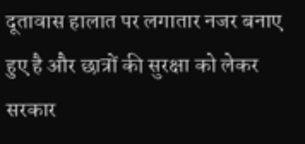दूतावास हालात पर लगातार नजर बनाए हुए है और छात्रों की सुरक्षा को लेकर सरकार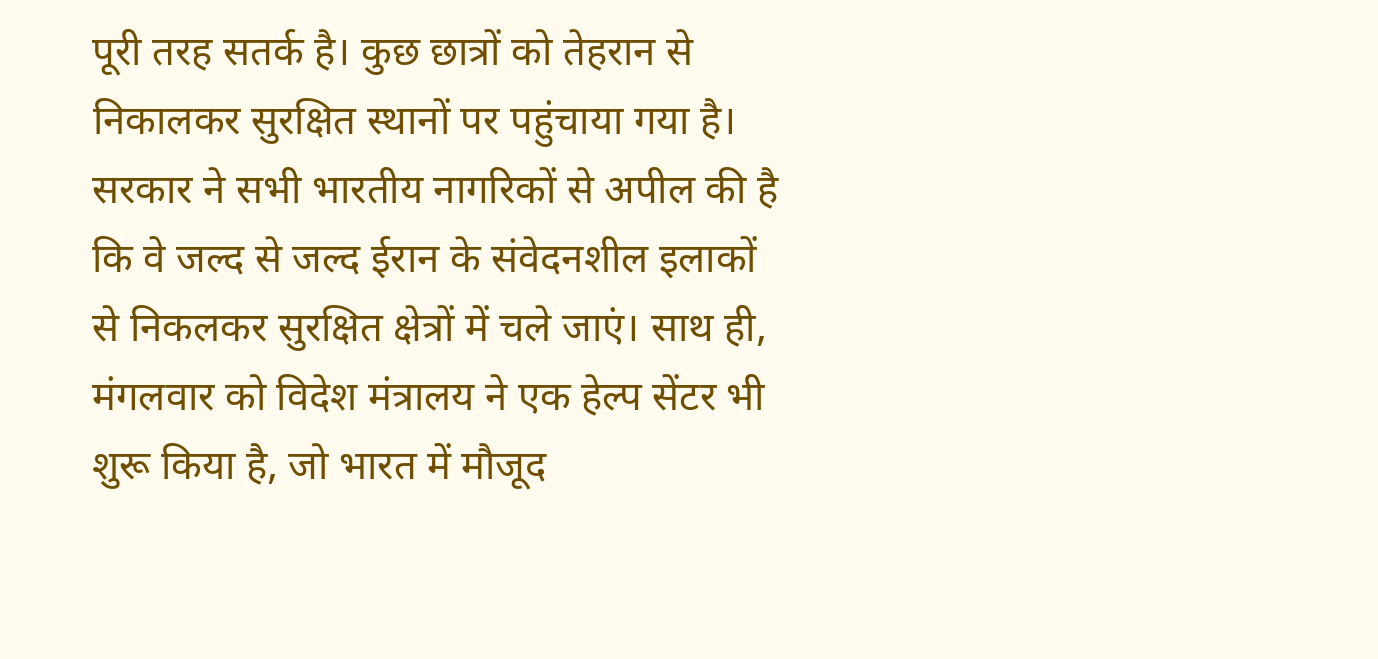पूरी तरह सतर्क है। कुछ छात्रों को तेहरान से निकालकर सुरक्षित स्थानों पर पहुंचाया गया है।
सरकार ने सभी भारतीय नागरिकों से अपील की है कि वे जल्द से जल्द ईरान के संवेदनशील इलाकों से निकलकर सुरक्षित क्षेत्रों में चले जाएं। साथ ही, मंगलवार को विदेश मंत्रालय ने एक हेल्प सेंटर भी शुरू किया है, जो भारत में मौजूद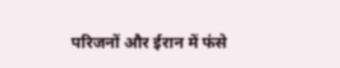परिजनों और ईरान में फंसे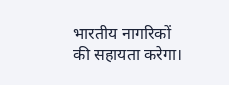भारतीय नागरिकों की सहायता करेगा।